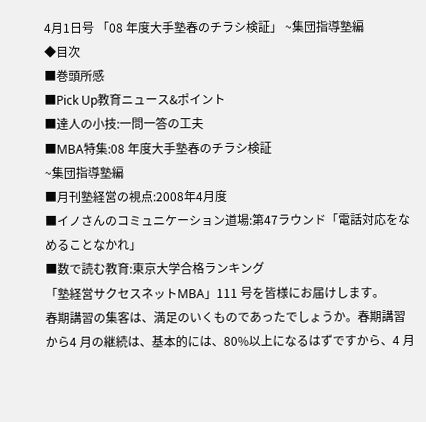4月1日号 「08 年度大手塾春のチラシ検証」 ~集団指導塾編
◆目次
■巻頭所感
■Pick Up教育ニュース&ポイント
■達人の小技:一問一答の工夫
■MBA特集:08 年度大手塾春のチラシ検証
~集団指導塾編
■月刊塾経営の視点:2008年4月度
■イノさんのコミュニケーション道場:第47ラウンド「電話対応をなめることなかれ」
■数で読む教育:東京大学合格ランキング
「塾経営サクセスネットMBA」111 号を皆様にお届けします。
春期講習の集客は、満足のいくものであったでしょうか。春期講習から4 月の継続は、基本的には、80%以上になるはずですから、4 月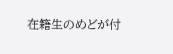在籍生のめどが付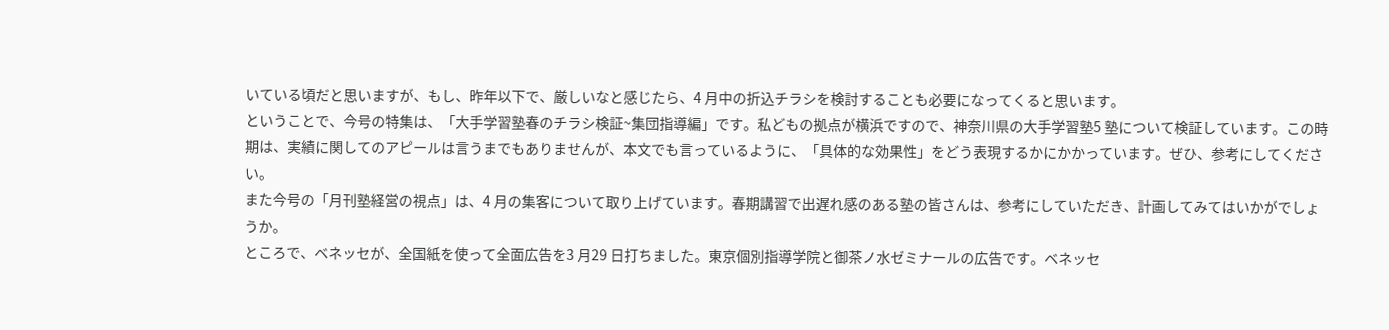いている頃だと思いますが、もし、昨年以下で、厳しいなと感じたら、4 月中の折込チラシを検討することも必要になってくると思います。
ということで、今号の特集は、「大手学習塾春のチラシ検証~集団指導編」です。私どもの拠点が横浜ですので、神奈川県の大手学習塾5 塾について検証しています。この時期は、実績に関してのアピールは言うまでもありませんが、本文でも言っているように、「具体的な効果性」をどう表現するかにかかっています。ぜひ、参考にしてください。
また今号の「月刊塾経営の視点」は、4 月の集客について取り上げています。春期講習で出遅れ感のある塾の皆さんは、参考にしていただき、計画してみてはいかがでしょうか。
ところで、ベネッセが、全国紙を使って全面広告を3 月29 日打ちました。東京個別指導学院と御茶ノ水ゼミナールの広告です。ベネッセ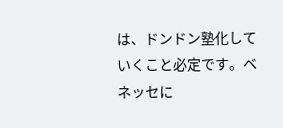は、ドンドン塾化していくこと必定です。ベネッセに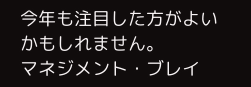今年も注目した方がよいかもしれません。
マネジメント・ブレイ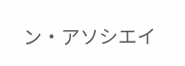ン・アソシエイ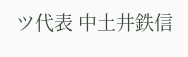ツ代表 中土井鉄信